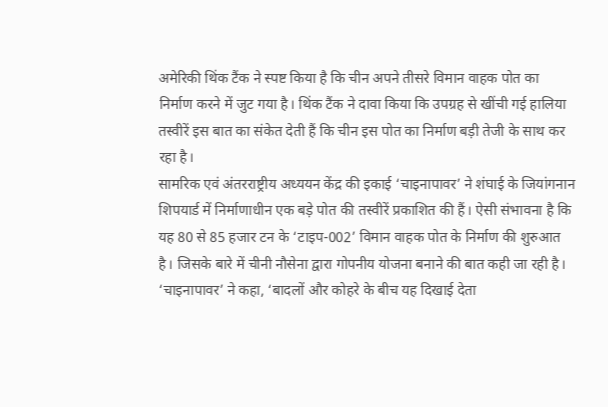अमेरिकी थिंक टैंक ने स्पष्ट किया है कि चीन अपने तीसरे विमान वाहक पोत का निर्माण करने में जुट गया है। थिंक टैंक ने दावा किया कि उपग्रह से खींची गई हालिया तस्वीरें इस बात का संकेत देती हैं कि चीन इस पोत का निर्माण बड़ी तेजी के साथ कर रहा है।
सामरिक एवं अंतरराष्ट्रीय अध्ययन केंद्र की इकाई ‘चाइनापावर’ ने शंघाई के जियांगनान शिपयार्ड में निर्माणाधीन एक बड़े पोत की तस्वीरें प्रकाशित की हैं। ऐसी संभावना है कि यह 80 से 85 हजार टन के ‘टाइप-002’ विमान वाहक पोत के निर्माण की शुरुआत है। जिसके बारे में चीनी नौसेना द्वारा गोपनीय योजना बनाने की बात कही जा रही है।
‘चाइनापावर’ ने कहा, ‘बादलों और कोहरे के बीच यह दिखाई देता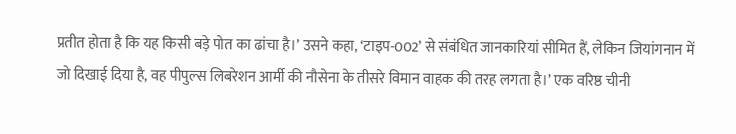प्रतीत होता है कि यह किसी बड़े पोत का ढांचा है।’ उसने कहा, ‘टाइप-002’ से संबंधित जानकारियां सीमित हैं, लेकिन जियांगनान में जो दिखाई दिया है, वह पीपुल्स लिबरेशन आर्मी की नौसेना के तीसरे विमान वाहक की तरह लगता है।’ एक वरिष्ठ चीनी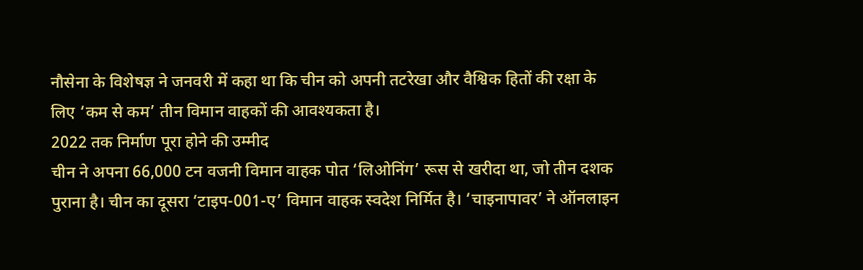नौसेना के विशेषज्ञ ने जनवरी में कहा था कि चीन को अपनी तटरेखा और वैश्विक हितों की रक्षा के लिए ‘कम से कम’ तीन विमान वाहकों की आवश्यकता है।
2022 तक निर्माण पूरा होने की उम्मीद
चीन ने अपना 66,000 टन वजनी विमान वाहक पोत ‘लिओनिंग’ रूस से खरीदा था, जो तीन दशक पुराना है। चीन का दूसरा ‘टाइप-001-ए’ विमान वाहक स्वदेश निर्मित है। ‘चाइनापावर’ ने ऑनलाइन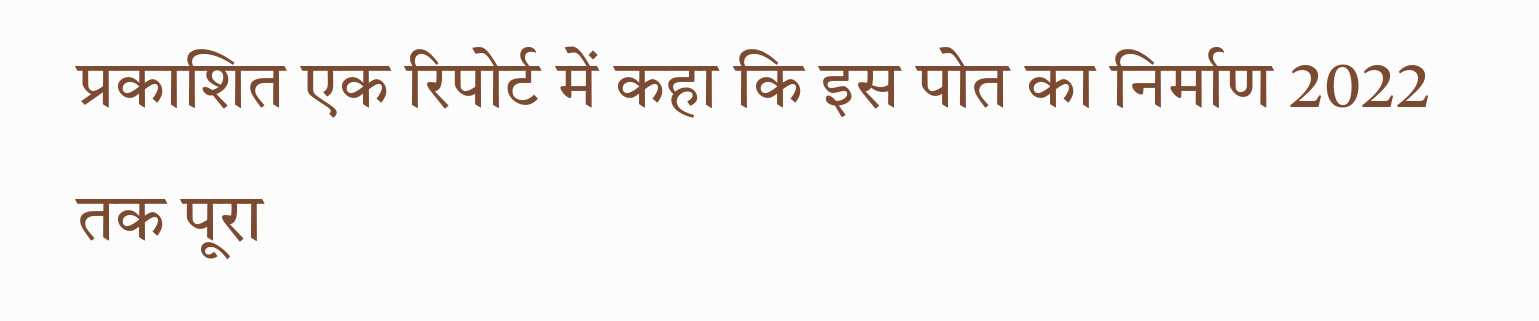प्रकाशित एक रिपोर्ट में कहा कि इस पोत का निर्माण 2022 तक पूरा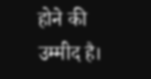होने की उम्मीद है।